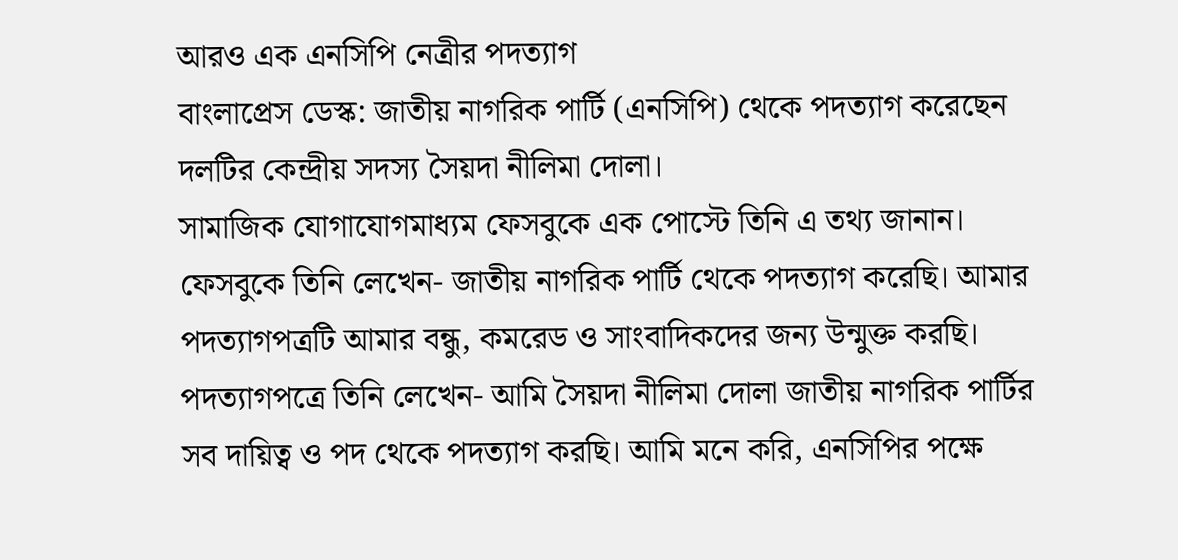আরও এক এনসিপি নেত্রীর পদত্যাগ
বাংলাপ্রেস ডেস্ক: জাতীয় নাগরিক পার্টি (এনসিপি) থেকে পদত্যাগ করেছেন দলটির কেন্দ্রীয় সদস্য সৈয়দা নীলিমা দোলা।
সামাজিক যোগাযোগমাধ্যম ফেসবুকে এক পোস্টে তিনি এ তথ্য জানান।
ফেসবুকে তিনি লেখেন- জাতীয় নাগরিক পার্টি থেকে পদত্যাগ করেছি। আমার পদত্যাগপত্রটি আমার বন্ধু, কমরেড ও সাংবাদিকদের জন্য উন্মুক্ত করছি।
পদত্যাগপত্রে তিনি লেখেন- আমি সৈয়দা নীলিমা দোলা জাতীয় নাগরিক পার্টির সব দায়িত্ব ও পদ থেকে পদত্যাগ করছি। আমি মনে করি, এনসিপির পক্ষে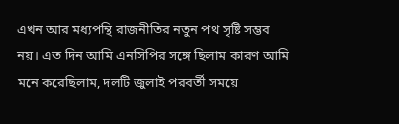এখন আর মধ্যপন্থি রাজনীতির নতুন পথ সৃষ্টি সম্ভব নয়। এত দিন আমি এনসিপির সঙ্গে ছিলাম কারণ আমি মনে করেছিলাম, দলটি জুলাই পরবর্তী সময়ে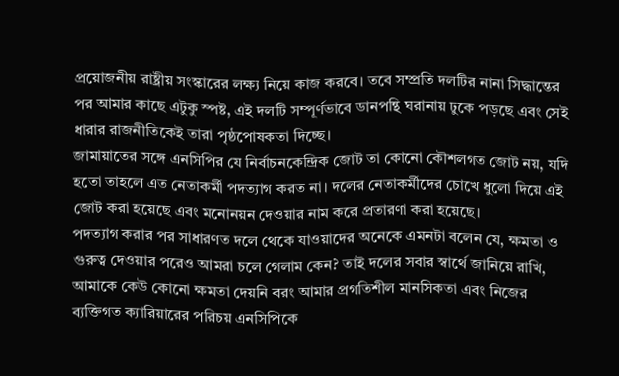প্রয়োজনীয় রাষ্ট্রীয় সংস্কারের লক্ষ্য নিয়ে কাজ করবে। তবে সম্প্রতি দলটির নানা সিদ্ধান্তের পর আমার কাছে এটুকু স্পষ্ট, এই দলটি সম্পূর্ণভাবে ডানপন্থি ঘরানায় ঢুকে পড়ছে এবং সেই ধারার রাজনীতিকেই তারা পৃষ্ঠপোষকতা দিচ্ছে।
জামায়াতের সঙ্গে এনসিপির যে নির্বাচনকেন্দ্রিক জোট তা কোনো কৌশলগত জোট নয়, যদি হতো তাহলে এত নেতাকর্মী পদত্যাগ করত না। দলের নেতাকর্মীদের চোখে ধুলো দিয়ে এই জোট করা হয়েছে এবং মনোনয়ন দেওয়ার নাম করে প্রতারণা করা হয়েছে।
পদত্যাগ করার পর সাধারণত দলে থেকে যাওয়াদের অনেকে এমনটা বলেন যে, ক্ষমতা ও গুরুত্ব দেওয়ার পরেও আমরা চলে গেলাম কেন? তাই দলের সবার স্বার্থে জানিয়ে রাখি, আমাকে কেউ কোনো ক্ষমতা দেয়নি বরং আমার প্রগতিশীল মানসিকতা এবং নিজের ব্যক্তিগত ক্যারিয়ারের পরিচয় এনসিপিকে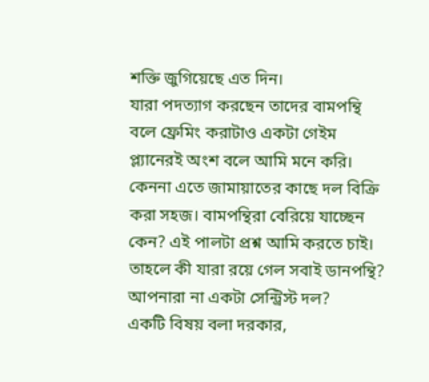শক্তি জুগিয়েছে এত দিন।
যারা পদত্যাগ করছেন তাদের বামপন্থি বলে ফ্রেমিং করাটাও একটা গেইম প্ল্যানেরই অংশ বলে আমি মনে করি। কেননা এতে জামায়াতের কাছে দল বিক্রি করা সহজ। বামপন্থিরা বেরিয়ে যাচ্ছেন কেন? এই পালটা প্রশ্ন আমি করতে চাই। তাহলে কী যারা রয়ে গেল সবাই ডানপন্থি? আপনারা না একটা সেন্ট্রিস্ট দল?
একটি বিষয় বলা দরকার,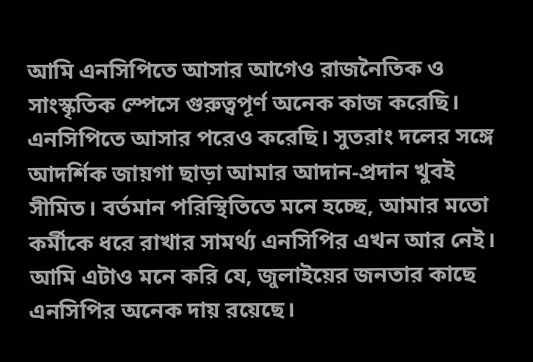আমি এনসিপিতে আসার আগেও রাজনৈতিক ও সাংস্কৃতিক স্পেসে গুরুত্বপূর্ণ অনেক কাজ করেছি। এনসিপিতে আসার পরেও করেছি। সুতরাং দলের সঙ্গে আদর্শিক জায়গা ছাড়া আমার আদান-প্রদান খুবই সীমিত। বর্তমান পরিস্থিতিতে মনে হচ্ছে, আমার মতো কর্মীকে ধরে রাখার সামর্থ্য এনসিপির এখন আর নেই।
আমি এটাও মনে করি যে, জুলাইয়ের জনতার কাছে এনসিপির অনেক দায় রয়েছে।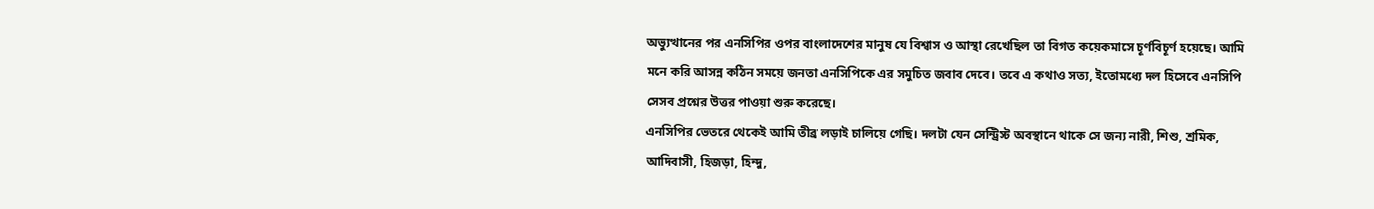অভ্যুত্থানের পর এনসিপির ওপর বাংলাদেশের মানুষ যে বিশ্বাস ও আস্থা রেখেছিল তা বিগত কয়েকমাসে চূর্ণবিচূর্ণ হয়েছে। আমি মনে করি আসন্ন কঠিন সময়ে জনতা এনসিপিকে এর সমুচিত জবাব দেবে। তবে এ কথাও সত্য, ইতোমধ্যে দল হিসেবে এনসিপি সেসব প্রশ্নের উত্তর পাওয়া শুরু করেছে।
এনসিপির ভেতরে থেকেই আমি তীব্র লড়াই চালিয়ে গেছি। দলটা যেন সেন্ট্রিস্ট অবস্থানে থাকে সে জন্য নারী, শিশু, শ্রমিক, আদিবাসী, হিজড়া, হিন্দু,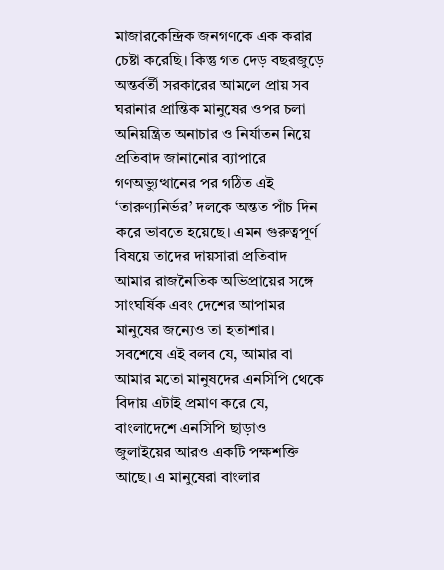মাজারকেন্দ্রিক জনগণকে এক করার চেষ্টা করেছি। কিন্তু গত দেড় বছরজুড়ে অন্তর্বর্তী সরকারের আমলে প্রায় সব ঘরানার প্রান্তিক মানুষের ওপর চলা অনিয়ন্ত্রিত অনাচার ও নির্যাতন নিয়ে প্রতিবাদ জানানোর ব্যাপারে গণঅভ্যুত্থানের পর গঠিত এই ‘তারুণ্যনির্ভর’ দলকে অন্তত পাঁচ দিন করে ভাবতে হয়েছে। এমন গুরুত্বপূর্ণ বিষয়ে তাদের দায়সারা প্রতিবাদ আমার রাজনৈতিক অভিপ্রায়ের সঙ্গে সাংঘর্ষিক এবং দেশের আপামর মানুষের জন্যেও তা হতাশার।
সবশেষে এই বলব যে, আমার বা আমার মতো মানুষদের এনসিপি থেকে বিদায় এটাই প্রমাণ করে যে, বাংলাদেশে এনসিপি ছাড়াও জুলাইয়ের আরও একটি পক্ষশক্তি আছে। এ মানুষেরা বাংলার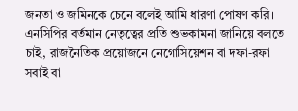জনতা ও জমিনকে চেনে বলেই আমি ধারণা পোষণ করি।
এনসিপির বর্তমান নেতৃত্বের প্রতি শুভকামনা জানিয়ে বলতে চাই, রাজনৈতিক প্রয়োজনে নেগোসিয়েশন বা দফা-রফা সবাই বা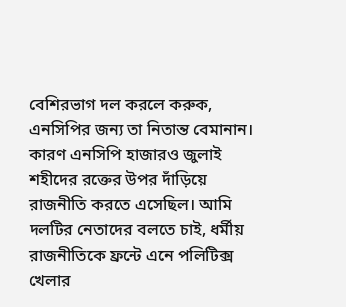বেশিরভাগ দল করলে করুক, এনসিপির জন্য তা নিতান্ত বেমানান। কারণ এনসিপি হাজারও জুলাই শহীদের রক্তের উপর দাঁড়িয়ে রাজনীতি করতে এসেছিল। আমি দলটির নেতাদের বলতে চাই, ধর্মীয় রাজনীতিকে ফ্রন্টে এনে পলিটিক্স খেলার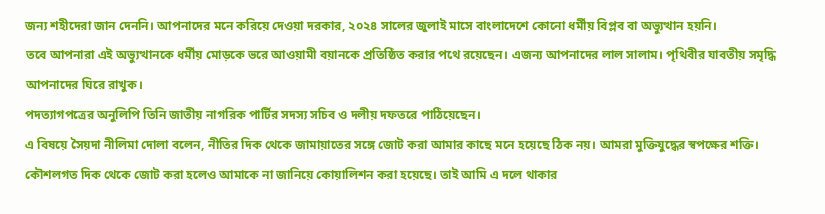জন্য শহীদেরা জান দেননি। আপনাদের মনে করিয়ে দেওয়া দরকার, ২০২৪ সালের জুলাই মাসে বাংলাদেশে কোনো ধর্মীয় বিপ্লব বা অভ্যুত্থান হয়নি।
তবে আপনারা এই অভ্যুত্থানকে ধর্মীয় মোড়কে ভরে আওয়ামী বয়ানকে প্রতিষ্ঠিত করার পথে রয়েছেন। এজন্য আপনাদের লাল সালাম। পৃথিবীর যাবতীয় সমৃদ্ধি আপনাদের ঘিরে রাখুক।
পদত্যাগপত্রের অনুলিপি তিনি জাতীয় নাগরিক পার্টির সদস্য সচিব ও দলীয় দফতরে পাঠিয়েছেন।
এ বিষয়ে সৈয়দা নীলিমা দোলা বলেন, নীতির দিক থেকে জামায়াতের সঙ্গে জোট করা আমার কাছে মনে হয়েছে ঠিক নয়। আমরা মুক্তিযুদ্ধের স্বপক্ষের শক্তি। কৌশলগত দিক থেকে জোট করা হলেও আমাকে না জানিয়ে কোয়ালিশন করা হয়েছে। তাই আমি এ দলে থাকার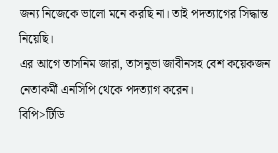জন্য নিজেকে ভালো মনে করছি না। তাই পদত্যাগের সিদ্ধান্ত নিয়েছি।
এর আগে তাসনিম জারা, তাসনুভা জাবীনসহ বেশ কয়েকজন নেতাকর্মী এনসিপি থেকে পদত্যাগ করেন।
বিপি>টিডি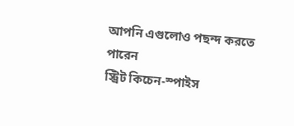আপনি এগুলোও পছন্দ করতে পারেন
স্ট্রিট কিচেন-স্পাইস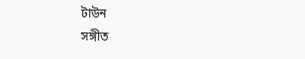টাউন
সঙ্গীত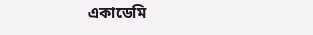একাডেমি